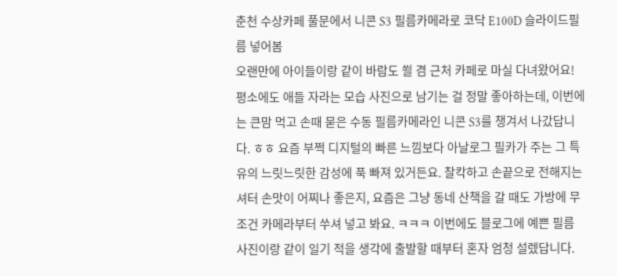춘천 수상카페 풀문에서 니콘 S3 필름카메라로 코닥 E100D 슬라이드필름 넣어봄
오랜만에 아이들이랑 같이 바람도 쐴 겸 근처 카페로 마실 다녀왔어요! 평소에도 애들 자라는 모습 사진으로 남기는 걸 정말 좋아하는데, 이번에는 큰맘 먹고 손때 묻은 수동 필름카메라인 니콘 S3를 챙겨서 나갔답니다. ㅎㅎ 요즘 부쩍 디지털의 빠른 느낌보다 아날로그 필카가 주는 그 특유의 느릿느릿한 감성에 푹 빠져 있거든요. 찰칵하고 손끝으로 전해지는 셔터 손맛이 어찌나 좋은지, 요즘은 그냥 동네 산책을 갈 때도 가방에 무조건 카메라부터 쑤셔 넣고 봐요. ㅋㅋㅋ 이번에도 블로그에 예쁜 필름 사진이랑 같이 일기 적을 생각에 출발할 때부터 혼자 엄청 설렜답니다.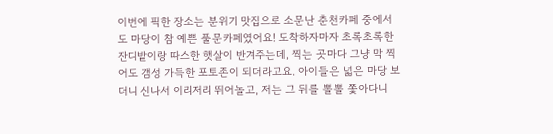이번에 픽한 장소는 분위기 맛집으로 소문난 춘천카페 중에서도 마당이 참 예쁜 풀문카페였어요! 도착하자마자 초록초록한 잔디밭이랑 따스한 햇살이 반겨주는데, 찍는 곳마다 그냥 막 찍어도 갬성 가득한 포토존이 되더라고요. 아이들은 넓은 마당 보더니 신나서 이리저리 뛰어놀고, 저는 그 뒤를 뽈뽈 쫓아다니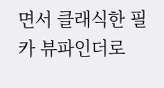면서 클래식한 필카 뷰파인더로